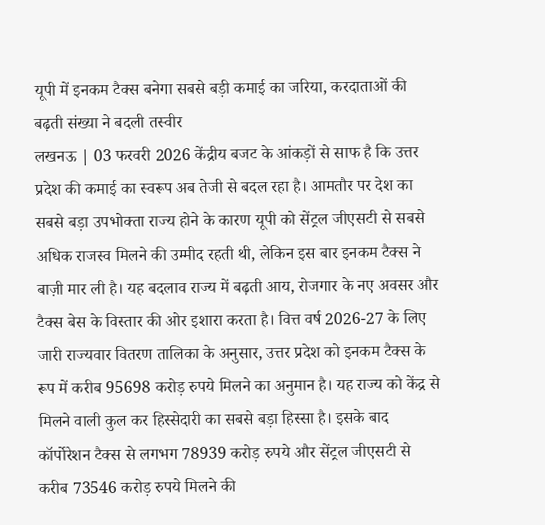यूपी में इनकम टैक्स बनेगा सबसे बड़ी कमाई का जरिया, करदाताओं की बढ़ती संख्या ने बदली तस्वीर
लखनऊ | 03 फरवरी 2026 केंद्रीय बजट के आंकड़ों से साफ है कि उत्तर प्रदेश की कमाई का स्वरूप अब तेजी से बदल रहा है। आमतौर पर देश का सबसे बड़ा उपभोक्ता राज्य होने के कारण यूपी को सेंट्रल जीएसटी से सबसे अधिक राजस्व मिलने की उम्मीद रहती थी, लेकिन इस बार इनकम टैक्स ने बाज़ी मार ली है। यह बदलाव राज्य में बढ़ती आय, रोजगार के नए अवसर और टैक्स बेस के विस्तार की ओर इशारा करता है। वित्त वर्ष 2026-27 के लिए जारी राज्यवार वितरण तालिका के अनुसार, उत्तर प्रदेश को इनकम टैक्स के रूप में करीब 95698 करोड़ रुपये मिलने का अनुमान है। यह राज्य को केंद्र से मिलने वाली कुल कर हिस्सेदारी का सबसे बड़ा हिस्सा है। इसके बाद कॉर्पोरेशन टैक्स से लगभग 78939 करोड़ रुपये और सेंट्रल जीएसटी से करीब 73546 करोड़ रुपये मिलने की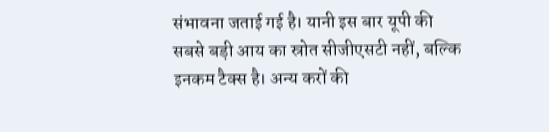संभावना जताई गई है। यानी इस बार यूपी की सबसे बड़ी आय का स्रोत सीजीएसटी नहीं, बल्कि इनकम टैक्स है। अन्य करों की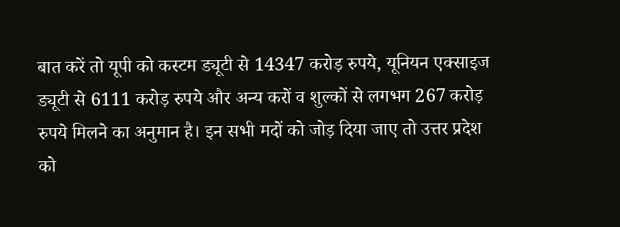बात करें तो यूपी को कस्टम ड्यूटी से 14347 करोड़ रुपये, यूनियन एक्साइज ड्यूटी से 6111 करोड़ रुपये और अन्य करों व शुल्कों से लगभग 267 करोड़ रुपये मिलने का अनुमान है। इन सभी मदों को जोड़ दिया जाए तो उत्तर प्रदेश को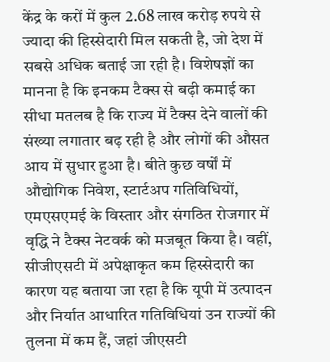केंद्र के करों में कुल 2.68 लाख करोड़ रुपये से ज्यादा की हिस्सेदारी मिल सकती है, जो देश में सबसे अधिक बताई जा रही है। विशेषज्ञों का मानना है कि इनकम टैक्स से बढ़ी कमाई का सीधा मतलब है कि राज्य में टैक्स देने वालों की संख्या लगातार बढ़ रही है और लोगों की औसत आय में सुधार हुआ है। बीते कुछ वर्षों में औद्योगिक निवेश, स्टार्टअप गतिविधियों, एमएसएमई के विस्तार और संगठित रोजगार में वृद्धि ने टैक्स नेटवर्क को मजबूत किया है। वहीं, सीजीएसटी में अपेक्षाकृत कम हिस्सेदारी का कारण यह बताया जा रहा है कि यूपी में उत्पादन और निर्यात आधारित गतिविधियां उन राज्यों की तुलना में कम हैं, जहां जीएसटी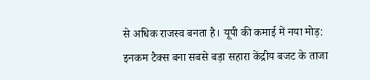से अधिक राजस्व बनता है। यूपी की कमाई में नया मोड़: इनकम टैक्स बना सबसे बड़ा सहारा केंद्रीय बजट के ताजा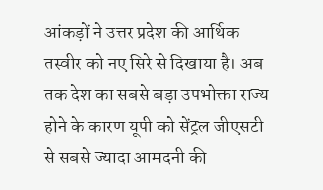आंकड़ों ने उत्तर प्रदेश की आर्थिक तस्वीर को नए सिरे से दिखाया है। अब तक देश का सबसे बड़ा उपभोक्ता राज्य होने के कारण यूपी को सेंट्रल जीएसटी से सबसे ज्यादा आमदनी की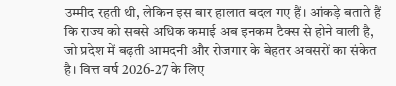उम्मीद रहती थी, लेकिन इस बार हालात बदल गए हैं। आंकड़े बताते हैं कि राज्य को सबसे अधिक कमाई अब इनकम टैक्स से होने वाली है, जो प्रदेश में बढ़ती आमदनी और रोजगार के बेहतर अवसरों का संकेत है। वित्त वर्ष 2026-27 के लिए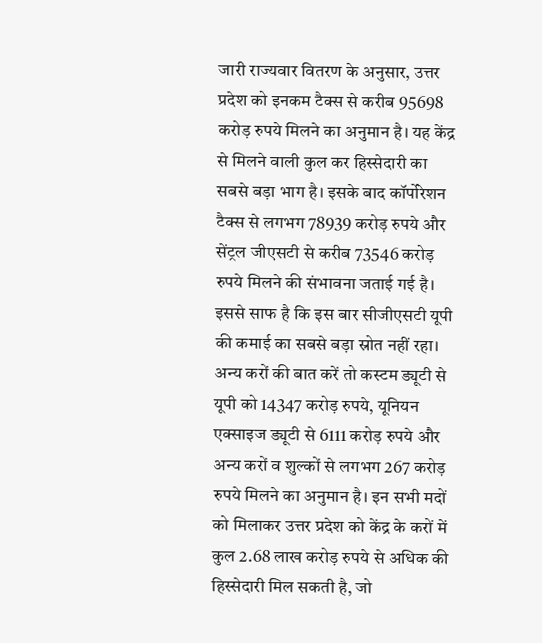जारी राज्यवार वितरण के अनुसार, उत्तर प्रदेश को इनकम टैक्स से करीब 95698 करोड़ रुपये मिलने का अनुमान है। यह केंद्र से मिलने वाली कुल कर हिस्सेदारी का सबसे बड़ा भाग है। इसके बाद कॉर्पोरेशन टैक्स से लगभग 78939 करोड़ रुपये और सेंट्रल जीएसटी से करीब 73546 करोड़ रुपये मिलने की संभावना जताई गई है। इससे साफ है कि इस बार सीजीएसटी यूपी की कमाई का सबसे बड़ा स्रोत नहीं रहा। अन्य करों की बात करें तो कस्टम ड्यूटी से यूपी को 14347 करोड़ रुपये, यूनियन एक्साइज ड्यूटी से 6111 करोड़ रुपये और अन्य करों व शुल्कों से लगभग 267 करोड़ रुपये मिलने का अनुमान है। इन सभी मदों को मिलाकर उत्तर प्रदेश को केंद्र के करों में कुल 2.68 लाख करोड़ रुपये से अधिक की हिस्सेदारी मिल सकती है, जो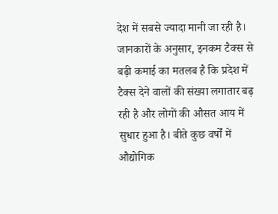देश में सबसे ज्यादा मानी जा रही है। जानकारों के अनुसार, इनकम टैक्स से बढ़ी कमाई का मतलब है कि प्रदेश में टैक्स देने वालों की संख्या लगातार बढ़ रही है और लोगों की औसत आय में सुधार हुआ है। बीते कुछ वर्षों में औद्योगिक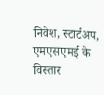निवेश, स्टार्टअप, एमएसएमई के विस्तार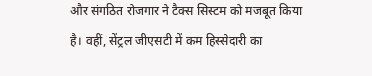और संगठित रोजगार ने टैक्स सिस्टम को मजबूत किया है। वहीं, सेंट्रल जीएसटी में कम हिस्सेदारी का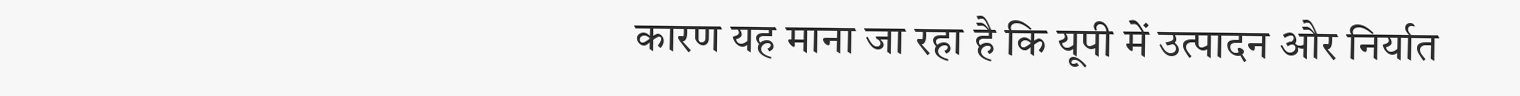कारण यह माना जा रहा है कि यूपी में उत्पादन और निर्यात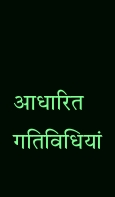आधारित गतिविधियां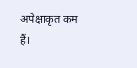अपेक्षाकृत कम हैं।